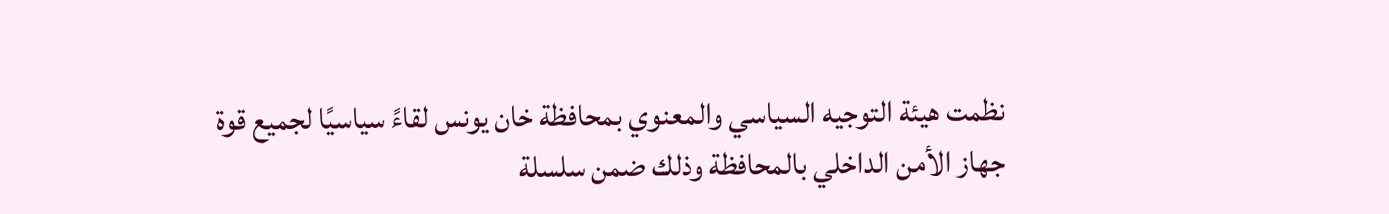نظمت هيئة التوجيه السياسي والمعنوي بمحافظة خان يونس لقاءً سياسيًا لجميع قوة جهاز الأمن الداخلي بالمحافظة وذلك ضمن سلسلة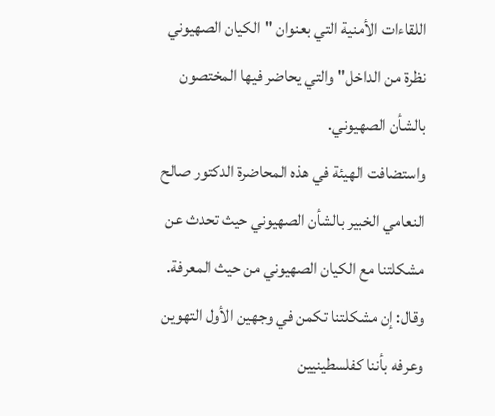اللقاءات الأمنية التي بعنوان "الكيان الصهيوني نظرة من الداخل" والتي يحاضر فيها المختصون بالشأن الصهيوني.
واستضافت الهيئة في هذه المحاضرة الدكتور صالح النعامي الخبير بالشأن الصهيوني حيث تحدث عن مشكلتنا مع الكيان الصهيوني من حيث المعرفة.
وقال: إن مشكلتنا تكمن في وجهين الأول التهوين وعرفه بأننا كفلسطينيين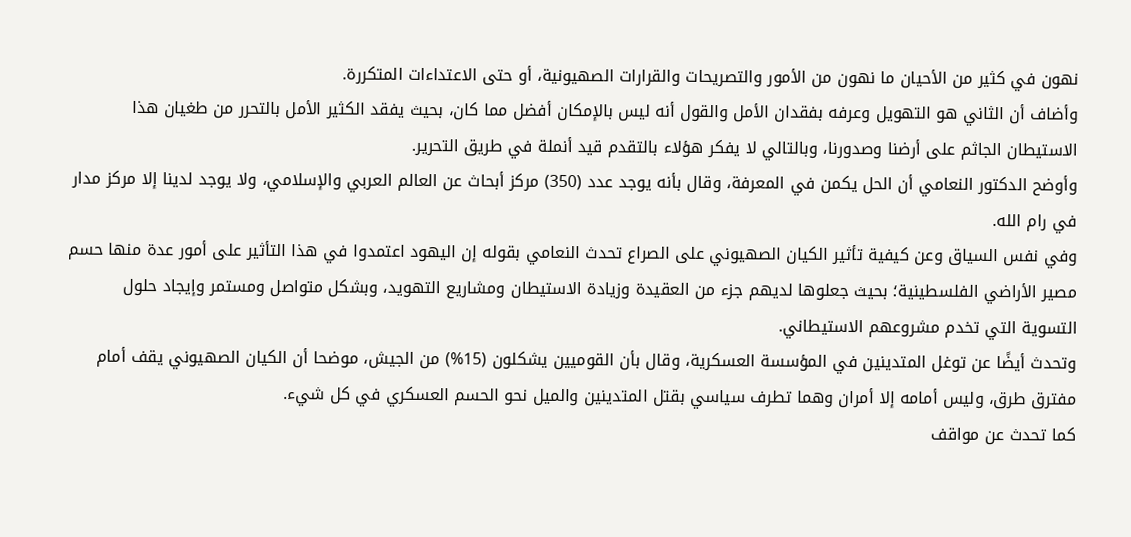نهون في كثير من الأحيان ما نهون من الأمور والتصريحات والقرارات الصهيونية، أو حتى الاعتداءات المتكررة.
وأضاف أن الثاني هو التهويل وعرفه بفقدان الأمل والقول أنه ليس بالإمكان أفضل مما كان، بحيث يفقد الكثير الأمل بالتحرر من طغيان هذا الاستيطان الجاثم على أرضنا وصدورنا، وبالتالي لا يفكر هؤلاء بالتقدم قيد أنملة في طريق التحرير.
وأوضح الدكتور النعامي أن الحل يكمن في المعرفة، وقال بأنه يوجد عدد (350) مركز أبحاث عن العالم العربي والإسلامي، ولا يوجد لدينا إلا مركز مدار في رام الله.
وفي نفس السياق وعن كيفية تأثير الكيان الصهيوني على الصراع تحدث النعامي بقوله إن اليهود اعتمدوا في هذا التأثير على أمور عدة منها حسم مصير الأراضي الفلسطينية؛ بحيث جعلوها لديهم جزء من العقيدة وزيادة الاستيطان ومشاريع التهويد، وبشكل متواصل ومستمر وإيجاد حلول التسوية التي تخدم مشروعهم الاستيطاني.
وتحدث أيضًا عن توغل المتدينين في المؤسسة العسكرية، وقال بأن القوميين يشكلون (15%) من الجيش، موضحا أن الكيان الصهيوني يقف أمام مفترق طرق، وليس أمامه إلا أمران وهما تطرف سياسي بقتل المتدينين والميل نحو الحسم العسكري في كل شيء.
كما تحدث عن مواقف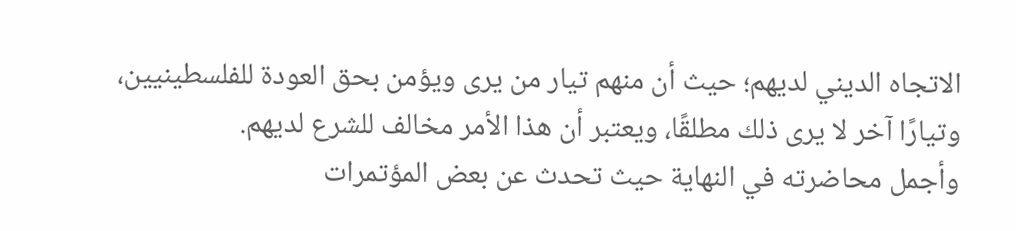الاتجاه الديني لديهم؛ حيث أن منهم تيار من يرى ويؤمن بحق العودة للفلسطينيين، وتيارًا آخر لا يرى ذلك مطلقًا، ويعتبر أن هذا الأمر مخالف للشرع لديهم.
وأجمل محاضرته في النهاية حيث تحدث عن بعض المؤتمرات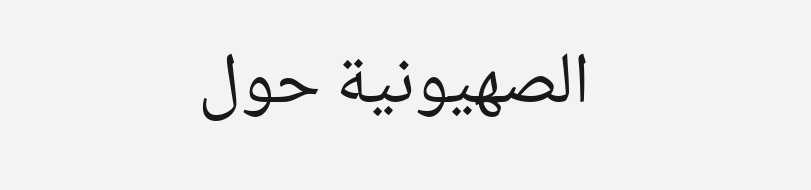الصهيونية حول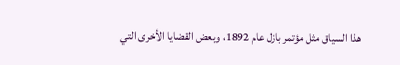هذا السياق مثل مؤتمر بازل عام 1892، وبعض القضايا الأخرى التي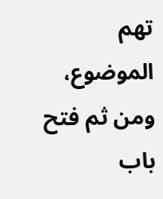تهم الموضوع، ومن ثم فتح باب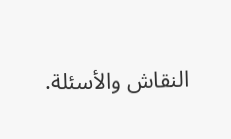النقاش والأسئلة.